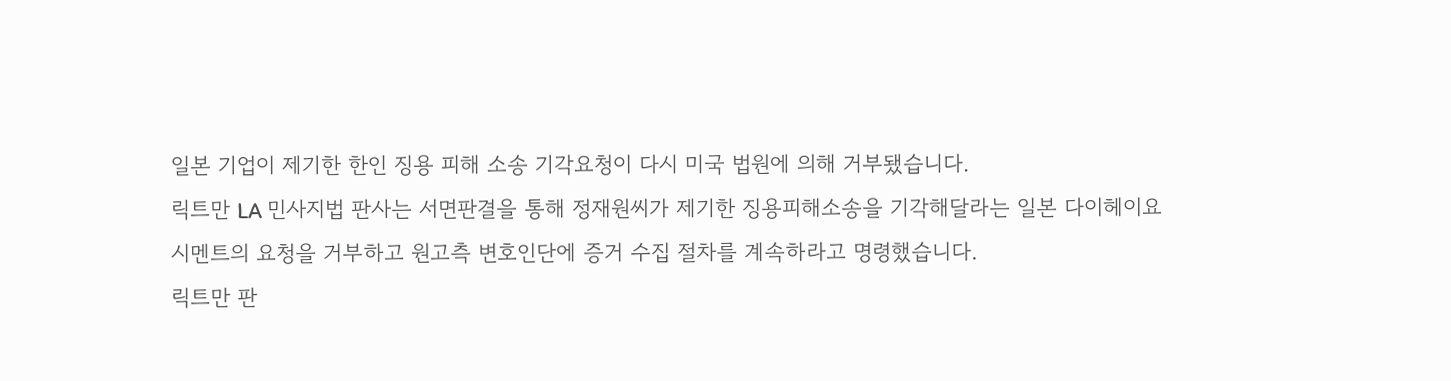일본 기업이 제기한 한인 징용 피해 소송 기각요청이 다시 미국 법원에 의해 거부됐습니다.
릭트만 LA 민사지법 판사는 서면판결을 통해 정재원씨가 제기한 징용피해소송을 기각해달라는 일본 다이헤이요 시멘트의 요청을 거부하고 원고측 변호인단에 증거 수집 절차를 계속하라고 명령했습니다.
릭트만 판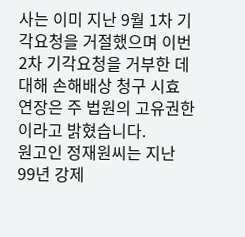사는 이미 지난 9월 1차 기각요청을 거절했으며 이번 2차 기각요청을 거부한 데 대해 손해배상 청구 시효 연장은 주 법원의 고유권한이라고 밝혔습니다.
원고인 정재원씨는 지난 99년 강제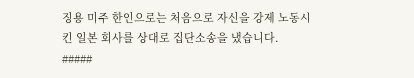징용 미주 한인으로는 처음으로 자신을 강제 노동시킨 일본 회사를 상대로 집단소송을 냈습니다.
#####